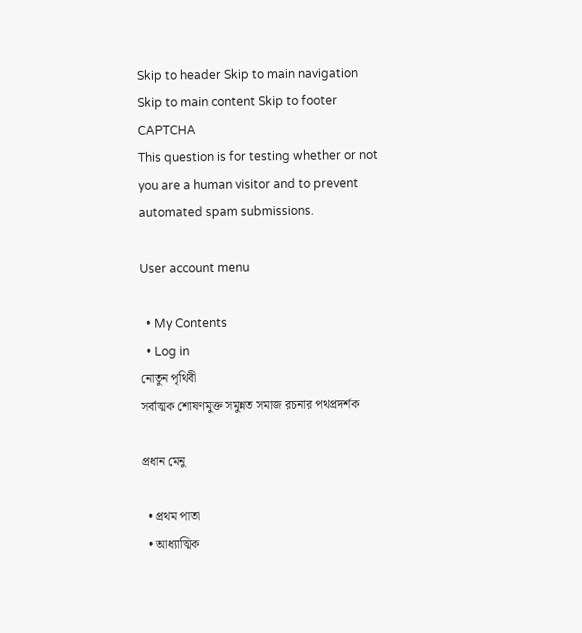Skip to header Skip to main navigation Skip to main content Skip to footer
CAPTCHA
This question is for testing whether or not you are a human visitor and to prevent automated spam submissions.

User account menu

  • My Contents
  • Log in
নোতুন পৃথিবী
সর্বাত্মক শোষণমুক্ত সমুন্নত সমাজ রচনার পথপ্রদর্শক

প্রধান মেনু

  • প্রথম পাতা
  • আধ্যাত্মিক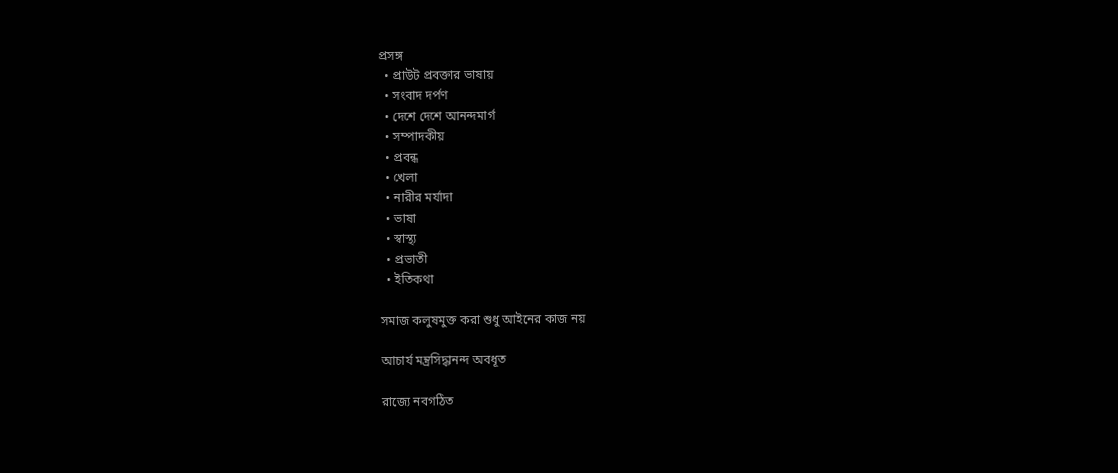প্রসঙ্গ
  • প্রাউট প্রবক্তার ভাষায়
  • সংবাদ দর্পণ
  • দেশে দেশে আনন্দমার্গ
  • সম্পাদকীয়
  • প্রবন্ধ
  • খেলা
  • নারীর মর্যাদা
  • ভাষা
  • স্বাস্থ্য
  • প্রভাতী
  • ইতিকথা

সমাজ কলুষমুক্ত করা শুধু আইনের কাজ নয়

আচার্য মন্ত্রসিদ্ধানন্দ অবধূত

রাজ্যে নবগঠিত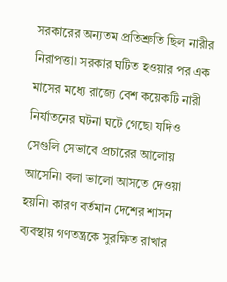সরকারের অন্যতম প্রতিশ্রুতি ছিল নারীর নিরাপত্তা৷ সরকার ঘটিত হওয়ার পর এক মাসের মধ্যে রাজ্যে বেশ কয়েকটি নারী নির্যাতনের ঘটনা ঘটে গেছে৷ যদিও সেগুলি সেভাবে প্রচারের আলোয় আসেনি৷ বলা ভালো আসতে দেওয়া হয়নি৷ কারণ বর্তমান দেশের শাসন ব্যবস্থায় গণতন্ত্রকে সুরক্ষিত রাখার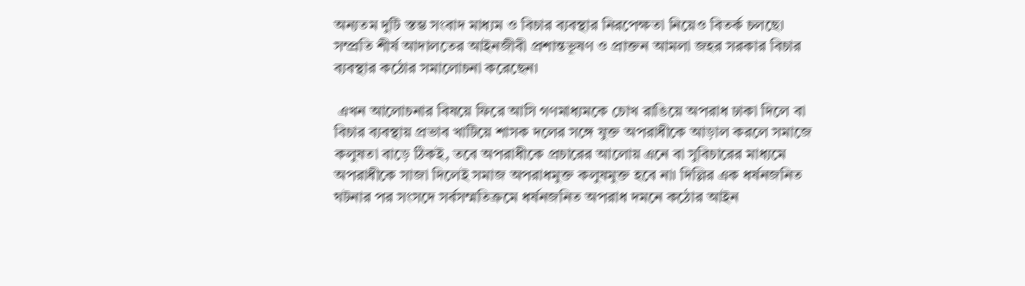অন্যতম দুটি স্তম্ভ সংবাদ মাধ্যম ও বিচার ব্যবস্থার নিরপেক্ষতা নিয়েও বিতর্ক চলছে৷ সম্প্রতি শীর্ষ আদালতের আইনজীবী প্রশান্তভূষণ ও প্রাক্তন আমলা জহর সরকার বিচার ব্যবস্থার কঠোর সমালোচনা করেছেন৷

 এখন আলোচনার বিষয়ে ফিরে আসি গণমাধ্যমকে চোখ রাঙিয়ে অপরাধ ঢাকা দিলে বা বিচার ব্যবস্থায় প্রভাব খাটিয়ে শাসক দলের সঙ্গে যুক্ত অপরাধীকে আড়াল করলে সমাজে কলুষতা বাড়ে ঠিকই, তবে অপরাধীকে প্রচারের আলোয় এনে বা সুবিচারের মাধ্যমে অপরাধীকে সাজা দিলেই সমাজ অপরাধমুক্ত কলুষমুক্ত হবে না৷ দিল্লির এক ধর্ষনজনিত ঘটনার পর সংসদে সর্বসম্মতিক্রমে ধর্ষনজনিত অপরাধ দমনে কঠোর আইন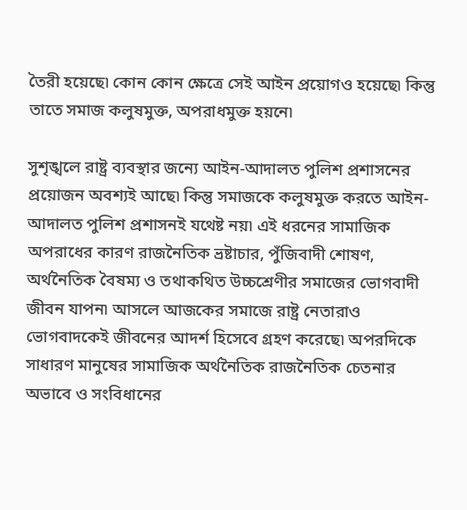তৈরী হয়েছে৷ কোন কোন ক্ষেত্রে সেই আইন প্রয়োগও হয়েছে৷ কিন্তু তাতে সমাজ কলুষমুক্ত, অপরাধমুক্ত হয়নে৷

সুশৃঙ্খলে রাষ্ট্র ব্যবস্থার জন্যে আইন-আদালত পুলিশ প্রশাসনের প্রয়োজন অবশ্যই আছে৷ কিন্তু সমাজকে কলুষমুক্ত করতে আইন-আদালত পুলিশ প্রশাসনই যথেষ্ট নয়৷ এই ধরনের সামাজিক অপরাধের কারণ রাজনৈতিক ভ্রষ্টাচার, পুঁজিবাদী শোষণ, অর্থনৈতিক বৈষম্য ও তথাকথিত উচ্চশ্রেণীর সমাজের ভোগবাদী জীবন যাপন৷ আসলে আজকের সমাজে রাষ্ট্র নেতারাও ভোগবাদকেই জীবনের আদর্শ হিসেবে গ্রহণ করেছে৷ অপরদিকে সাধারণ মানুষের সামাজিক অর্থনৈতিক রাজনৈতিক চেতনার অভাবে ও সংবিধানের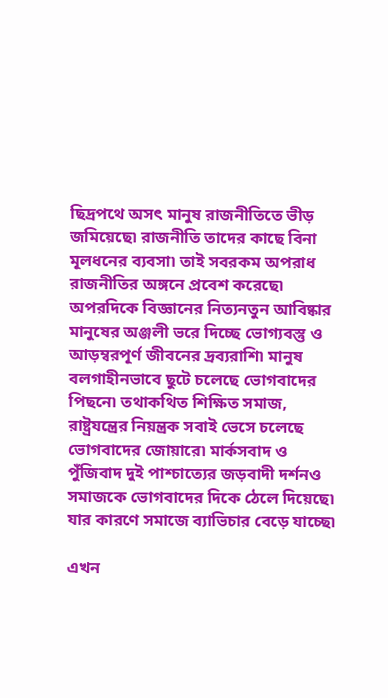ছিদ্রপথে অসৎ মানুষ রাজনীতিতে ভীড় জমিয়েছে৷ রাজনীতি তাদের কাছে বিনা মূলধনের ব্যবসা৷ তাই সবরকম অপরাধ রাজনীতির অঙ্গনে প্রবেশ করেছে৷ অপরদিকে বিজ্ঞানের নিত্যনতুন আবিষ্কার মানুষের অঞ্জলী ভরে দিচ্ছে ভোগ্যবস্তু ও আড়ম্বরপূর্ণ জীবনের দ্রব্যরাশি৷ মানুষ বলগাহীনভাবে ছুটে চলেছে ভোগবাদের পিছনে৷ তথাকথিত শিক্ষিত সমাজ, রাষ্ট্রযন্ত্রের নিয়ন্ত্রক সবাই ভেসে চলেছে ভোগবাদের জোয়ারে৷ মার্কসবাদ ও পুঁজিবাদ দুই পাশ্চাত্যের জড়বাদী দর্শনও সমাজকে ভোগবাদের দিকে ঠেলে দিয়েছে৷ যার কারণে সমাজে ব্যাভিচার বেড়ে যাচ্ছে৷

এখন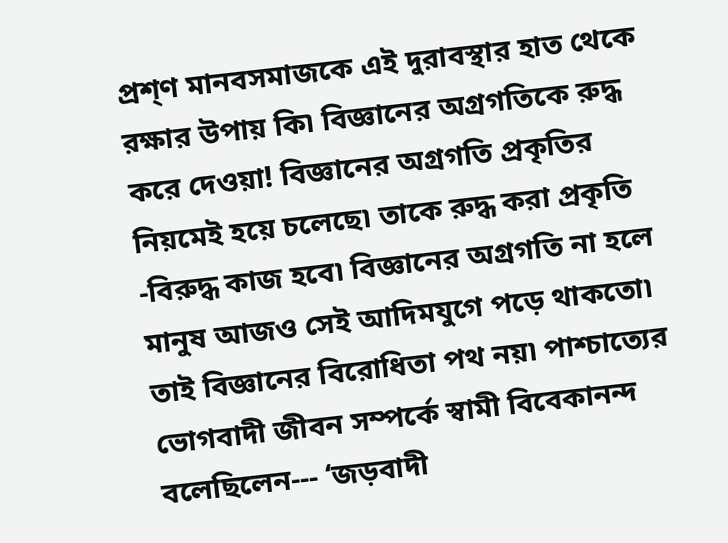প্রশ্ণ মানবসমাজকে এই দুরাবস্থার হাত থেকে রক্ষার উপায় কি৷ বিজ্ঞানের অগ্রগতিকে রুদ্ধ করে দেওয়া! বিজ্ঞানের অগ্রগতি প্রকৃতির নিয়মেই হয়ে চলেছে৷ তাকে রুদ্ধ করা প্রকৃতি -বিরুদ্ধ কাজ হবে৷ বিজ্ঞানের অগ্রগতি না হলে মানুষ আজও সেই আদিমযুগে পড়ে থাকতো৷ তাই বিজ্ঞানের বিরোধিতা পথ নয়৷ পাশ্চাত্যের ভোগবাদী জীবন সম্পর্কে স্বামী বিবেকানন্দ বলেছিলেন--- ‘জড়বাদী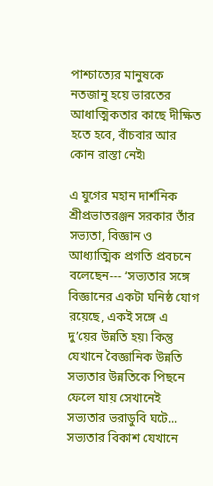পাশ্চাত্যের মানুষকে নতজানু হয়ে ভারতের আধাত্মিকতার কাছে দীক্ষিত হতে হবে, বাঁচবার আর কোন রাস্তা নেই৷

এ যুগের মহান দার্শনিক শ্রীপ্রভাতরঞ্জন সরকার তাঁর সভ্যতা, বিজ্ঞান ও আধ্যাত্মিক প্রগতি প্রবচনে বলেছেন--- ‘সভ্যতার সঙ্গে বিজ্ঞানের একটা ঘনিষ্ঠ যোগ রয়েছে, একই সঙ্গে এ দু’য়ের উন্নতি হয়৷ কিন্তু যেখানে বৈজ্ঞানিক উন্নতি সভ্যতার উন্নতিকে পিছনে ফেলে যায় সেখানেই সভ্যতার ভরাডুবি ঘটে... সভ্যতার বিকাশ যেখানে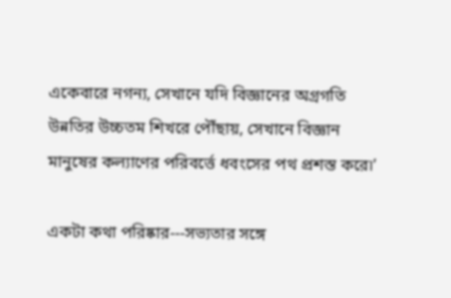একেবারে নগন্য, সেখানে যদি বিজ্ঞানের অগ্রগতি উন্নতির উচ্চতম শিখরে পৌঁছায়, সেখানে বিজ্ঞান মানুষের কল্যাণের পরিবর্ত্তে ধবংসের পথ প্রশস্ত করে৷’

একটা কথা পরিষ্কার---সভ্যতার সঙ্গে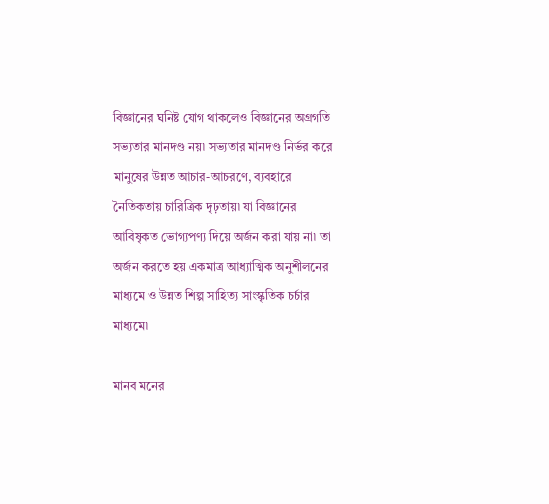বিজ্ঞানের ঘনিষ্ট যোগ থাকলেও বিজ্ঞানের অগ্রগতি সভ্যতার মানদণ্ড নয়৷ সভ্যতার মানদণ্ড নির্ভর করে মানুষের উন্নত আচার-আচরণে, ব্যবহারে নৈতিকতায় চারিত্রিক দৃঢ়তায়৷ যা বিজ্ঞানের আবিষৃকত ভোগ্যপণ্য দিয়ে অর্জন করা যায় না৷ তা অর্জন করতে হয় একমাত্র আধ্যাত্মিক অনুশীলনের মাধ্যমে ও উন্নত শিল্প সাহিত্য সাংস্কৃতিক চর্চার মাধ্যমে৷

মানব মনের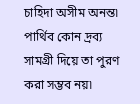চাহিদা অসীম অনন্ত৷ পার্থিব কোন দ্রব্য সামগ্রী দিয়ে তা পুরণ করা সম্ভব নয়৷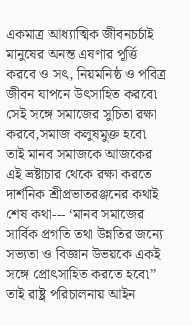একমাত্র আধ্যাত্মিক জীবনচর্চাই মানুষের অনন্ত এষণার পূর্ত্তি করবে ও সৎ, নিয়মনিষ্ঠ ও পবিত্র জীবন যাপনে উৎসাহিত করবে৷ সেই সঙ্গে সমাজের সুচিতা রক্ষা করবে,সমাজ কলুষমুক্ত হবে৷ তাই মানব সমাজকে আজকের এই ভ্রষ্টাচার থেকে রক্ষা করতে দার্শনিক শ্রীপ্রভাতরঞ্জনের কথাই শেষ কথা--- ‘মানব সমাজের সার্বিক প্রগতি তথা উন্নতির জন্যে সভ্যতা ও বিজ্ঞান উভয়কে একই সঙ্গে প্রোৎসাহিত করতে হবে৷’’ তাই রাষ্ট্র পরিচালনায় আইন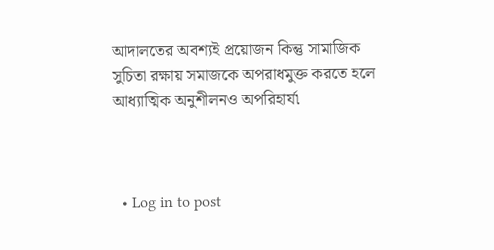আদালতের অবশ্যই প্রয়োজন কিন্তু সামাজিক সুচিতা রক্ষায় সমাজকে অপরাধমুক্ত করতে হলে আধ্যাত্মিক অনুশীলনও অপরিহার্য৷



  • Log in to post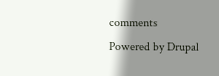comments
Powered by Drupal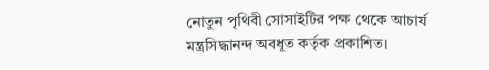নোতুন পৃথিবী সোসাইটির পক্ষ থেকে আচার্য মন্ত্রসিদ্ধানন্দ অবধূত কর্তৃক প্রকাশিত।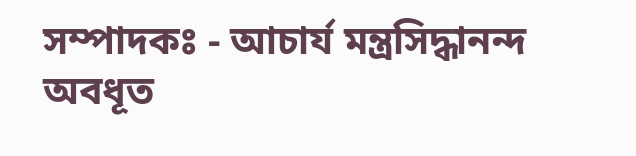সম্পাদকঃ - আচার্য মন্ত্রসিদ্ধানন্দ অবধূত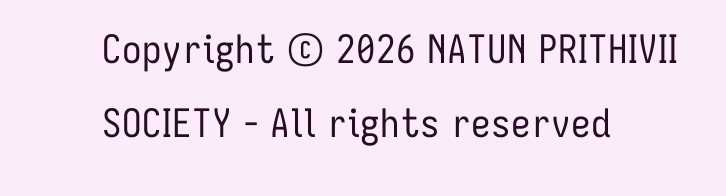Copyright © 2026 NATUN PRITHIVII SOCIETY - All rights reserved